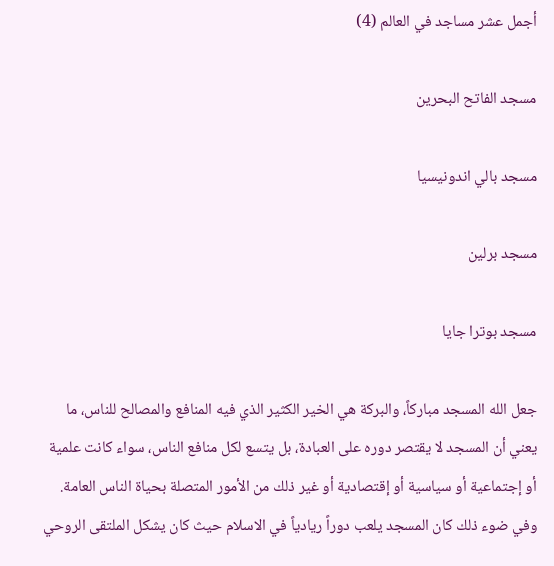أجمل عشر مساجد في العالم (4)

مسجد الفاتح البحرين

مسجد بالي اندونيسيا

مسجد برلين

مسجد بوترا جايا

جعل الله المسجد مباركاً، والبركة هي الخير الكثير الذي فيه المنافع والمصالح للناس، ما يعني أن المسجد لا يقتصر دوره على العبادة، بل يتسع لكل منافع الناس، سواء كانت علمية أو إجتماعية أو سياسية أو إقتصادية أو غير ذلك من الأمور المتصلة بحياة الناس العامة. وفي ضوء ذلك كان المسجد يلعب دوراً ريادياً في الاسلام حيث كان يشكل الملتقى الروحي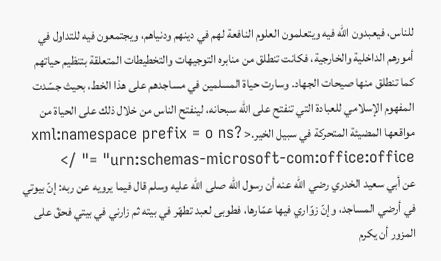للناس، فيعبدون الله فيه ويتعلمون العلوم النافعة لهم في دينهم ودنياهم، ويجتمعون فيه للتداول في أمورهم الداخلية والخارجية، فكانت تنطلق من منابره التوجيهات والتخطيطات المتعلقة بتنظيم حياتهم كما تنطلق منها صيحات الجهاد. وسارت حياة المسلمين في مساجدهم على هذا الخط، بحيث جسّدت المفهوم الإسلامي للعبادة التي تنفتح على الله سبحانه، لينفتح الناس من خلال ذلك على الحياة من مواقعها المضيئة المتحركة في سبيل الخير.< ?xml:namespace prefix = o ns = "urn:schemas-microsoft-com:office:office" />
عن أبي سعيد الخدري رضي الله عنه أن رسول الله صلى الله عليه وسلم قال فيما يرويه عن ربه: إنّ بيوتي في أرضي المساجد، وإنّ زوّاري فيها عمّارها، فطوبى لعبد تطهّر في بيته ثم زارني في بيتي فحقّ على المزور أن يكرم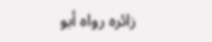زائره رواه أبو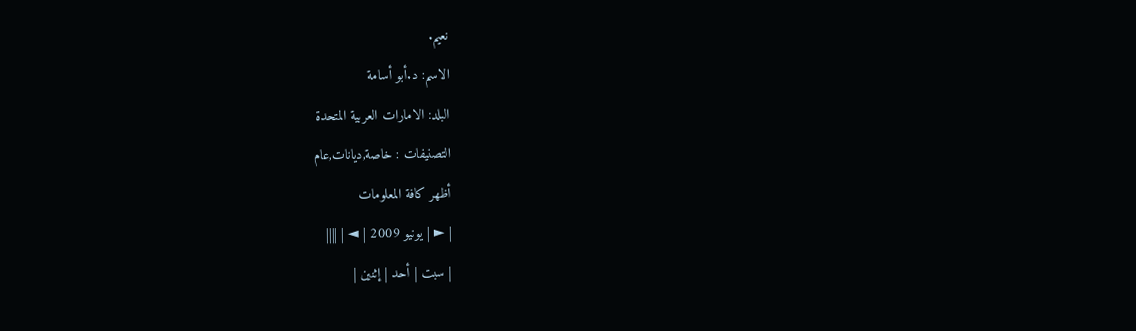نعيم.
الاسم: د.أبو أسامة
البلد: الامارات العربية المتحدة
التصنيفات : خاصة,ديانات,عام
أظهر كافة المعلومات
| ► | يونيو 2009 | ◄ | ||||
| سبت | أحد | إثنين |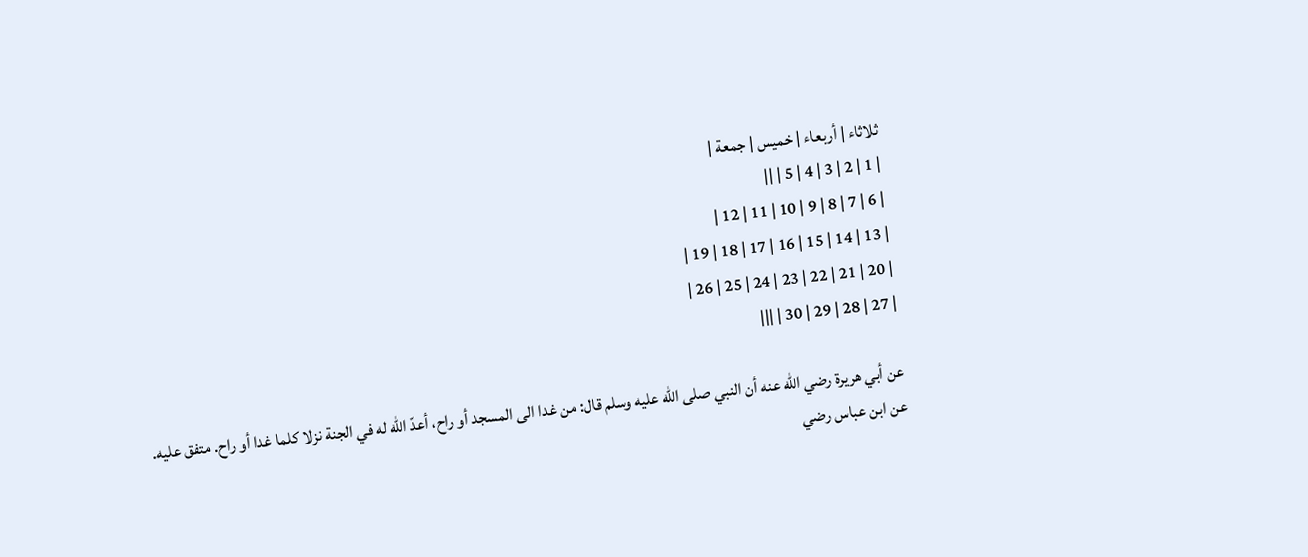ثلاثاء | أربعاء | خميس | جمعة |
| 1 | 2 | 3 | 4 | 5 | ||
| 6 | 7 | 8 | 9 | 10 | 11 | 12 |
| 13 | 14 | 15 | 16 | 17 | 18 | 19 |
| 20 | 21 | 22 | 23 | 24 | 25 | 26 |
| 27 | 28 | 29 | 30 | |||

عن أبي هريرة رضي الله عنه أن النبي صلى الله عليه وسلم قال: من غدا الى المسجد أو راح، أعدّ الله له في الجنة نزلا كلما غدا أو راح. متفق عليه.
عن ابن عباس رضي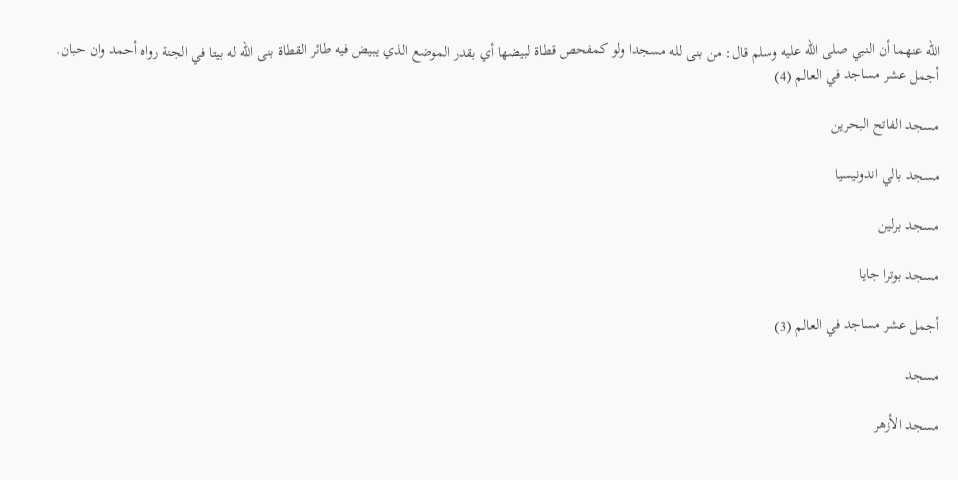الله عنهما أن النبي صلى الله عليه وسلم قال: من بنى لله مسجدا ولو كمفحص قطاة لبيضها أي بقدر الموضع الذي يبيض فيه طائر القطاة بنى الله له بيتا في الجنة رواه أحمد وان حبان.
أجمل عشر مساجد في العالم (4)

مسجد الفاتح البحرين

مسجد بالي اندونيسيا

مسجد برلين

مسجد بوترا جايا

أجمل عشر مساجد في العالم (3)

مسجد

مسجد الأزهر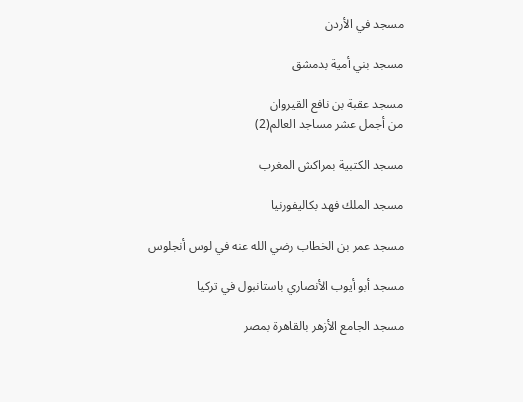مسجد في الأردن

مسجد بني أمية بدمشق

مسجد عقبة بن نافع القيروان
من أجمل عشر مساجد العالم(2)

مسجد الكتبية بمراكش المغرب

مسجد الملك فهد بكاليفورنيا

مسجد عمر بن الخطاب رضي الله عنه في لوس أنجلوس

مسجد أبو أيوب الأنصاري باستانبول في تركيا

مسجد الجامع الأزهر بالقاهرة بمصر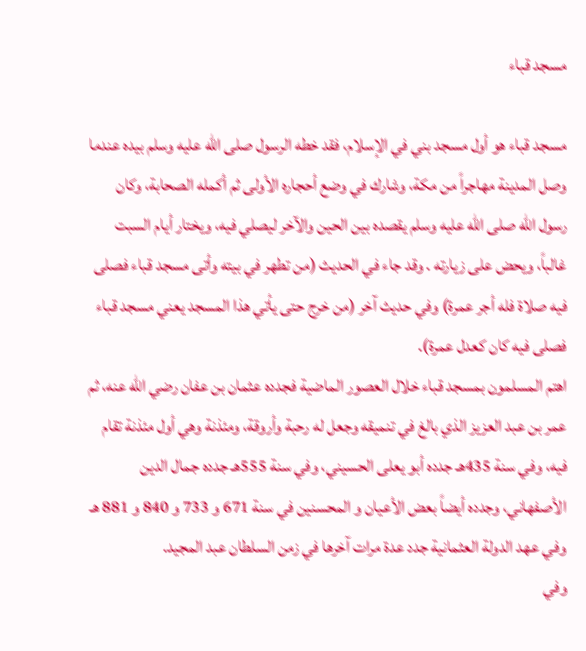مسجد قباء

مسجد قباء هو أول مسجد بني في الإسلام، فقد خطه الرسول صلى الله عليه وسلم بيده عندما وصل المدينة مهاجراً من مكة، وشارك في وضع أحجاره الأولى ثم أكمله الصحابة، وكان رسول الله صلى الله عليه وسلم يقصده بين الحين والآخر ليصلي فيه، ويختار أيام السبت غالباً، ويحض على زيارته . وقد جاء في الحديث (من تطهر في بيته وأتى مسجد قباء فصلى فيه صلاة فله أجر عمرة) وفي حديث آخر (من خرج حتى يأتي هذا المسجد يعني مسجد قباء فصلى فيه كان كعدل عمرة).
اهتم المسلمون بمسجد قباء خلال العصور الماضية فجدده عثمان بن عفان رضي الله عنه، ثم عمر بن عبد العزيز الذي بالغ في تنميقه وجعل له رحبة وأروقة، ومئذنة وهي أول مئذنة تقام فيه، وفي سنة 435هـ جدده أبو يعلى الحسيني، وفي سنة 555هـ جدده جمال الدين الأصفهاني، وجدده أيضاً بعض الأعيان و المحسنين في سنة 671 و 733 و 840 و 881 هـ وفي عهد الدولة العثمانية جدد عدة مرات آخرها في زمن السلطان عبد المجيد.
وفي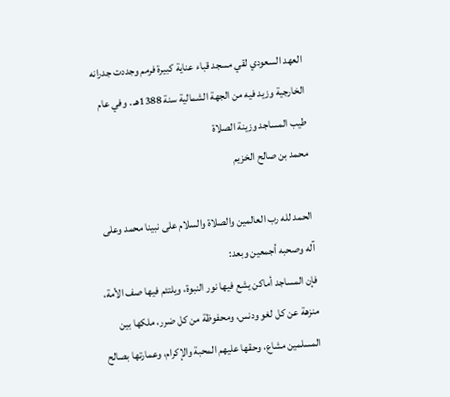العهد السعودي لقي مسجد قباء عناية كبيرة فرمم وجددت جدرانه الخارجية وزيد فيه من الجهة الشمالية سنة 1388هـ . وفي عام
طيب المساجد وزينة الصلاة
محمد بن صالح الخزيم

الحمد لله رب العالمين والصلاة والسلام على نبينا محمد وعلى آله وصحبه أجمعين وبعد:
فإن المساجد أماكن يشع فيها نور النبوة، ويلتئم فيها صف الأمة، منزهة عن كل لغو ودنس، ومحفوظة من كل ضرر، ملكها بين المسلمين مشاع، وحقها عليهم المحبة والإكرام، وعمارتها بصالح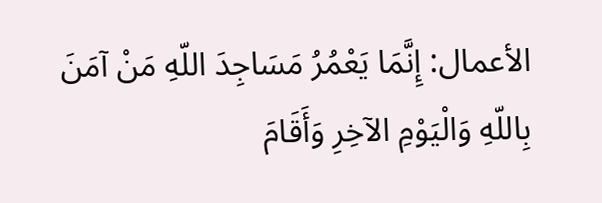الأعمال: إِنَّمَا يَعْمُرُ مَسَاجِدَ اللّهِ مَنْ آمَنَ بِاللّهِ وَالْيَوْمِ الآخِرِ وَأَقَامَ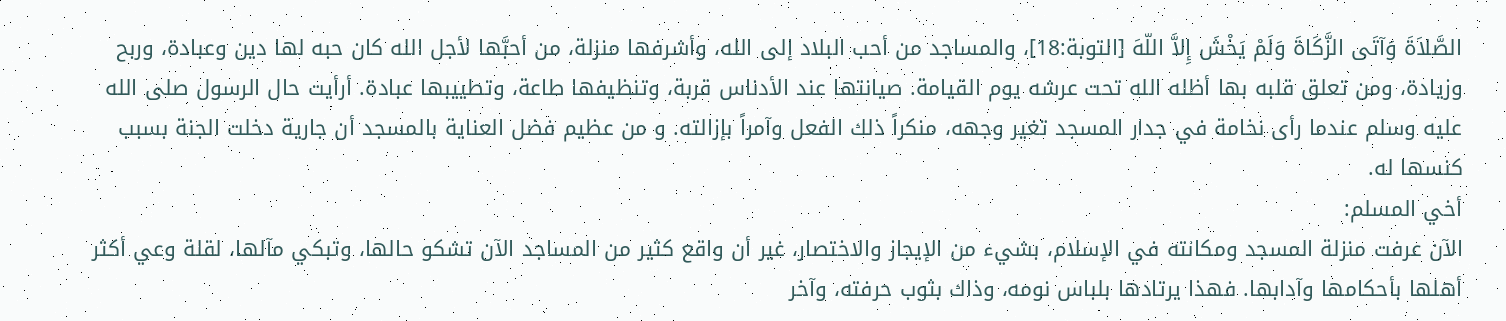الصَّلاَةَ وَآتَى الزَّكَاةَ وَلَمْ يَخْشَ إِلاَّ اللّهَ [التوبة:18]، والمساجد من أحب البلاد إلى الله، وأشرفها منزلة، من أحبَّها لأجل الله كان حبه لها دين وعبادة، وربح وزيادة، ومن تعلق قلبه بها أظله الله تحت عرشه يوم القيامة. صيانتها عند الأدناس قربة، وتنظيفها طاعة، وتطييبها عبادة. أرأيت حال الرسول صلى الله عليه وسلم عندما رأى نخامة في جدار المسجد تغير وجهه، منكراً ذلك الفعل وآمراً بإزالته. و من عظيم فضل العناية بالمسجد أن جارية دخلت الجنة بسبب كنسها له.
أخي المسلم:
الآن عرفت منزلة المسجد ومكانته في الإسلام، بشيء من الإيجاز والاختصار، غير أن واقع كثير من المساجد الآن تشكو حالها، وتبكي مآلها، لقلة وعي أكثر أهلها بأحكامها وآدابها. فهذا يرتادها بلباس نومه، وذاك بثوب حرفته، وآخر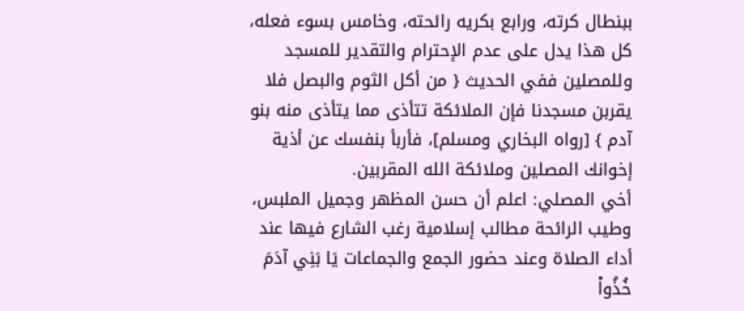ببنطال كرته، ورابع بكريه رائحته، وخامس بسوء فعله، كل هذا يدل على عدم الإحترام والتقدير للمسجد وللمصلين ففي الحديث { من أكل الثوم والبصل فلا يقربن مسجدنا فإن الملائكة تتأذى مما يتأذى منه بنو آدم } [رواه البخاري ومسلم]، فأربأ بنفسك عن أذية إخوانك المصلين وملائكة الله المقربين.
أخي المصلي: اعلم أن حسن المظهر وجميل الملبس، وطيب الرائحة مطالب إسلامية رغب الشارع فيها عند أداء الصلاة وعند حضور الجمع والجماعات يَا بَنِي آدَمَ خُذُواْ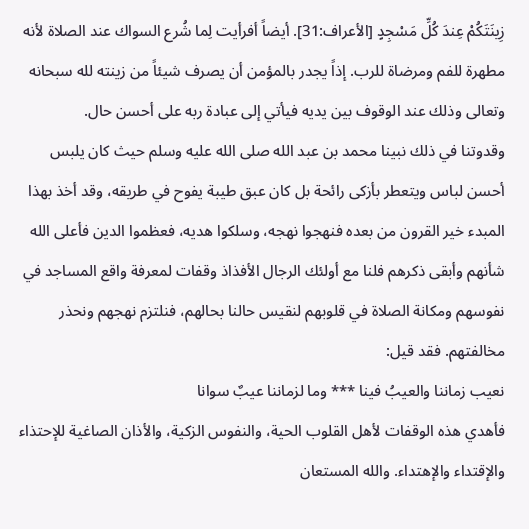زِينَتَكُمْ عِندَ كُلِّ مَسْجِدٍ [الأعراف:31]. أيضاً أفرأيت لِما شُرع السواك عند الصلاة لأنه مطهرة للفم ومرضاة للرب. إذاً يجدر بالمؤمن أن يصرف شيئاً من زينته لله سبحانه وتعالى وذلك عند الوقوف بين يديه فيأتي إلى عبادة ربه على أحسن حال.
وقدوتنا في ذلك نبينا محمد بن عبد الله صلى الله عليه وسلم حيث كان يلبس أحسن لباس ويتعطر بأزكى رائحة بل كان عبق طيبة يفوح في طريقه، وقد أخذ بهذا المبدء خير القرون من بعده فنهجوا نهجه، وسلكوا هديه، فعظموا الدين فأعلى الله شأنهم وأبقى ذكرهم فلنا مع أولئك الرجال الأفذاذ وقفات لمعرفة واقع المساجد في نفوسهم ومكانة الصلاة في قلوبهم لنقيس حالنا بحالهم، فنلتزم نهجهم ونحذر مخالفتهم. فقد قيل:
نعيب زماننا والعيبُ فينا *** وما لزماننا عيبٌ سوانا
فأهدي هذه الوقفات لأهل القلوب الحية، والنفوس الزكية، والأذان الصاغية للإحتذاء والإقتداء والإهتداء. والله المستعان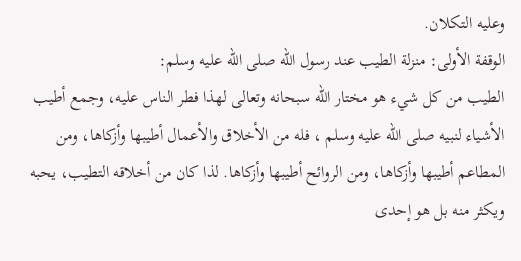وعليه التكلان.
الوقفة الأولى: منزلة الطيب عند رسول الله صلى الله عليه وسلم:
الطيب من كل شيء هو مختار الله سبحانه وتعالى لهذا فطر الناس عليه، وجمع أطيب الأشياء لنبيه صلى الله عليه وسلم ، فله من الأخلاق والأعمال أطيبها وأزكاها، ومن المطاعم أطيبها وأزكاها، ومن الروائح أطيبها وأزكاها. لذا كان من أخلاقه التطيب، يحبه ويكثر منه بل هو إحدى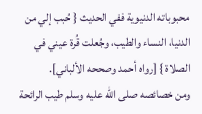محبوباته الدنيوية ففي الحديث { حُبب إلي من الدنيا، النساء والطيب، وجُعلت قُرة عيني في الصلاة } [رواه أحمد وصححه الألباني].
ومن خصائصه صلى الله عليه وسلم طيب الرائحة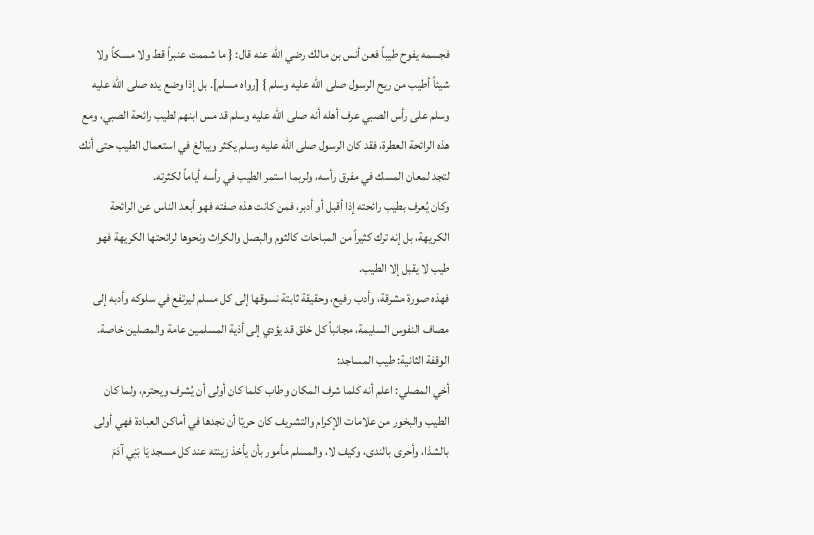فجسمه يفوح طيباً فعن أنس بن مالك رضي الله عنه قال: { ما شممت عنبراً قط ولا مسكاً ولا شيئاً أطيب من ريح الرسول صلى الله عليه وسلم } [رواه مسلم]. بل إذا وضع يده صلى الله عليه وسلم على رأس الصبي عرف أهله أنه صلى الله عليه وسلم قد مس ابنهم لطيب رائحة الصبي، ومع هذه الرائحة العطرة، فقد كان الرسول صلى الله عليه وسلم يكثر ويبالغ في استعمال الطيب حتى أنك لتجد لمعان المسك في مفرق رأسه، ولربما استمر الطيب في رأسه أياماً لكثرته.
وكان يُعرف بطيب رائحته إذا أقبل أو أدبر، فمن كانت هذه صفته فهو أبعد الناس عن الرائحة الكريهة، بل إنه ترك كثيراً من المباحات كالثوم والبصل والكراث ونحوها لرائحتها الكريهة فهو طيب لا يقبل إلا الطيب.
فهذه صورة مشرقة، وأدب رفيع، وحقيقة ثابتة نسوقها إلى كل مسلم ليرتفع في سلوكه وأدبه إلى مصاف النفوس السليمة، مجانباً كل خلق قد يؤدي إلى أذية المسلمين عامة والمصلين خاصة.
الوقفة الثانية: طيب المساجد:
أخي المصلي: اعلم أنه كلما شرف المكان وطاب كلما كان أولى أن يُشرف ويحترم، ولما كان الطيب والبخور من علامات الإكرام والتشريف كان حريّا أن نجدها في أماكن العبادة فهي أولى بالشذا، وأحرى بالندى، وكيف لا، والمسلم مأمور بأن يأخذ زينته عند كل مسجد يَا بَنِي آدَمَ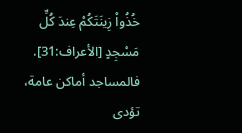خُذُواْ زِينَتَكُمْ عِندَ كُلِّ مَسْجِدٍ [الأعراف:31].
فالمساجد أماكن عامة، تؤدى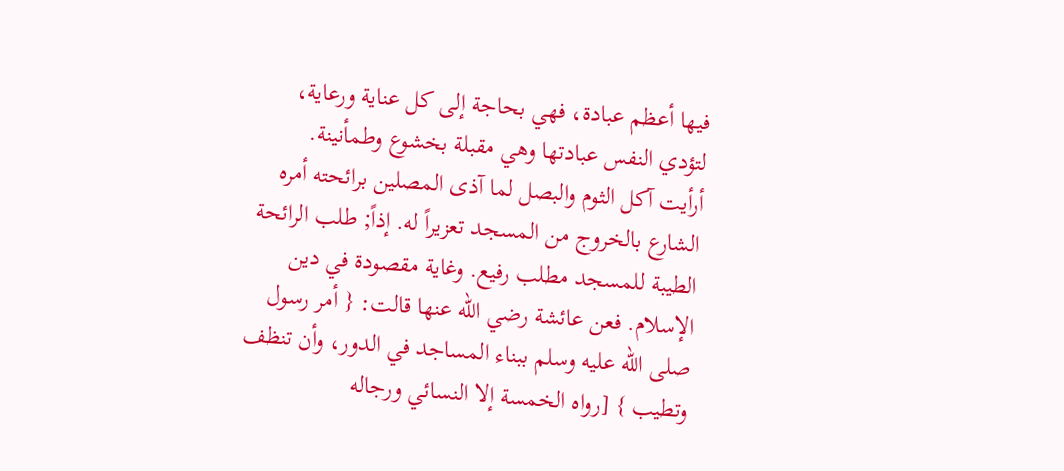فيها أعظم عبادة، فهي بحاجة إلى كل عناية ورعاية، لتؤدي النفس عبادتها وهي مقبلة بخشوع وطمأنينة.
أرأيت آكل الثوم والبصل لما آذى المصلين برائحته أمره الشارع بالخروج من المسجد تعزيراً له. إذاً; طلب الرائحة الطيبة للمسجد مطلب رفيع. وغاية مقصودة في دين الإسلام. فعن عائشة رضي الله عنها قالت: { أمر رسول صلى الله عليه وسلم ببناء المساجد في الدور، وأن تنظف وتطيب } [رواه الخمسة إلا النسائي ورجاله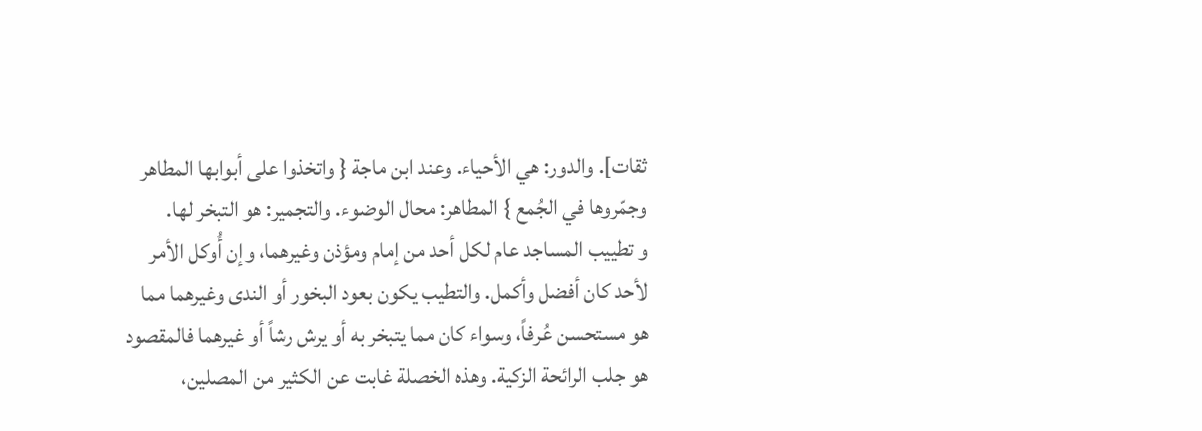ثقات]. والدور: هي الأحياء. وعند ابن ماجة { واتخذوا على أبوابها المطاهر وجمّروها في الجُمع } المطاهر: محال الوضوء. والتجمير: هو التبخر لها.
و تطييب المساجد عام لكل أحد من إمام ومؤذن وغيرهما، وإن أُوكل الأمر لأحد كان أفضل وأكمل. والتطيب يكون بعود البخور أو الندى وغيرهما مما هو مستحسن عُرفاً، وسواء كان مما يتبخر به أو يرش رشاً أو غيرهما فالمقصود هو جلب الرائحة الزكية. وهذه الخصلة غابت عن الكثير من المصلين،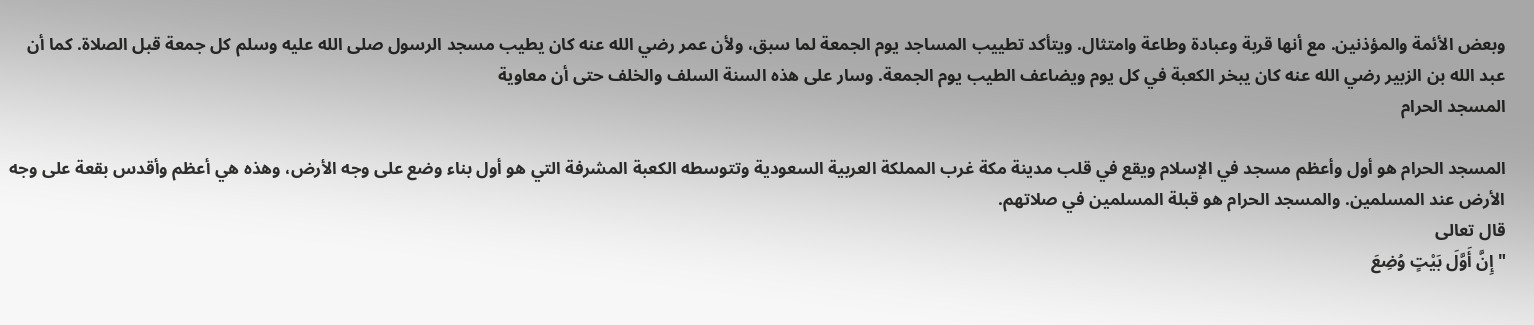وبعض الأئمة والمؤذنين. مع أنها قربة وعبادة وطاعة وامتثال. ويتأكد تطييب المساجد يوم الجمعة لما سبق، ولأن عمر رضي الله عنه كان يطيب مسجد الرسول صلى الله عليه وسلم كل جمعة قبل الصلاة. كما أن عبد الله بن الزبير رضي الله عنه كان يبخر الكعبة في كل يوم ويضاعف الطيب يوم الجمعة. وسار على هذه السنة السلف والخلف حتى أن معاوية
المسجد الحرام

المسجد الحرام هو أول وأعظم مسجد في الإسلام ويقع في قلب مدينة مكة غرب المملكة العربية السعودية وتتوسطه الكعبة المشرفة التي هو أول بناء وضع على وجه الأرض، وهذه هي أعظم وأقدس بقعة على وجه الأرض عند المسلمين. والمسجد الحرام هو قبلة المسلمين في صلاتهم.
قال تعالى
" إِنَّ أَوَّلَ بَيْتٍ وُضِعَ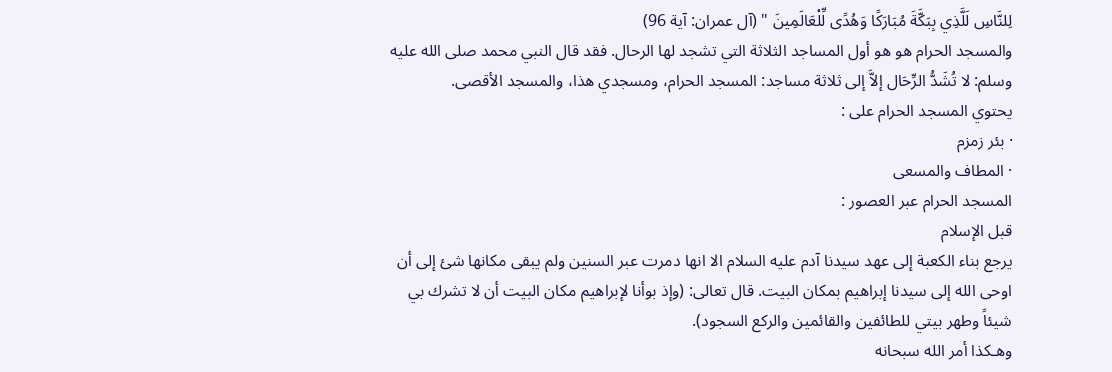لِلنَّاسِ لَلَّذِي بِبَكَّةَ مُبَارَكًا وَهُدًى لِّلْعَالَمِينَ " (آل عمران: آية 96)
والمسجد الحرام هو هو أول المساجد الثلاثة التي تشجد لها الرحال. فقد قال النبي محمد صلى الله عليه وسلم: لا تُشَدُّ الرِّحَال إلاَّ إلى ثلاثة مساجد: المسجد الحرام، ومسجدي هذا، والمسجد الأقصى.
يحتوي المسجد الحرام على :
· بئر زمزم
· المطاف والمسعى
المسجد الحرام عبر العصور :
قبل الإسلام
يرجع بناء الكعبة إلى عهد سيدنا آدم عليه السلام الا انها دمرت عبر السنين ولم يبقى مكانها شئ إلى أن اوحى الله إلى سيدنا إبراهيم بمكان البيت. قال تعالى: (وإذ بوأنا لإبراهيم مكان البيت أن لا تشرك بي شيئاً وطهر بيتي للطائفين والقائمين والركع السجود).
وهـكذا أمر الله سبحانه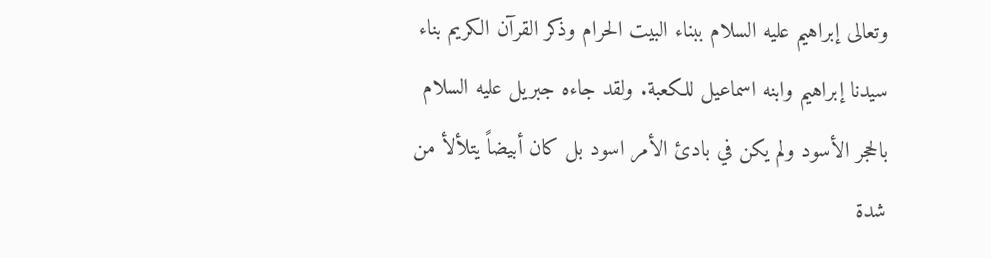وتعالى إبراهيم عليه السلام ببناء البيت الحرام وذكر القرآن الكريم بناء سيدنا إبراهيم وابنه اسماعيل للكعبة. ولقد جاءه جبريل عليه السلام بالحجر الأسود ولم يكن في بادئ الأمر اسود بل كان أبيضاً يتلألأ من شدة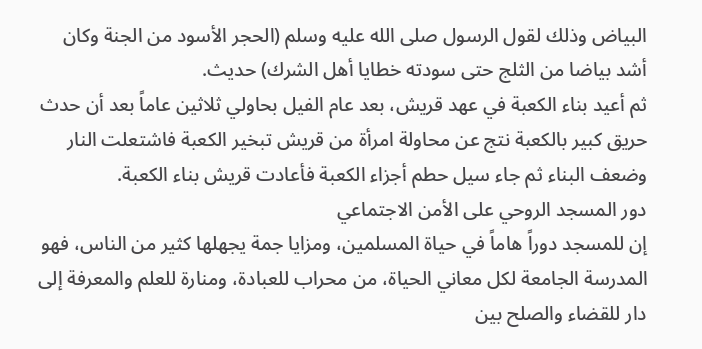البياض وذلك لقول الرسول صلى الله عليه وسلم (الحجر الأسود من الجنة وكان أشد بياضا من الثلج حتى سودته خطايا أهل الشرك) حديث.
ثم أعيد بناء الكعبة في عهد قريش، بعد عام الفيل بحاولي ثلاثين عاماً بعد أن حدث حريق كبير بالكعبة نتج عن محاولة امرأة من قريش تبخير الكعبة فاشتعلت النار وضعف البناء ثم جاء سيل حطم أجزاء الكعبة فأعادت قريش بناء الكعبة.
دور المسجد الروحي على الأمن الاجتماعي
إن للمسجد دوراً هاماً في حياة المسلمين، ومزايا جمة يجهلها كثير من الناس، فهو المدرسة الجامعة لكل معاني الحياة، من محراب للعبادة، ومنارة للعلم والمعرفة إلى دار للقضاء والصلح بين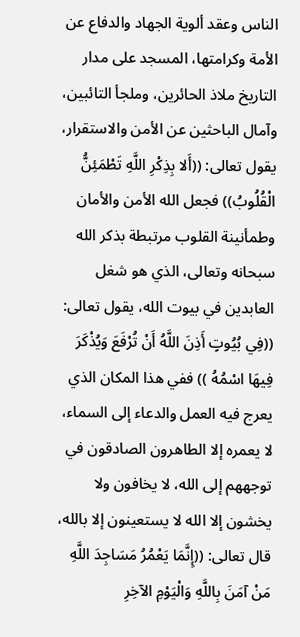الناس وعقد ألوية الجهاد والدفاع عن الأمة وكرامتها، المسجد على مدار التاريخ ملاذ الحائرين، وملجأ التائبين، وآمال الباحثين عن الأمن والاستقرار، يقول تعالى: ((أَلا بِذِكْرِ اللَّهِ تَطْمَئِنُّ الْقُلُوبُ)) فجعل الله الأمن والأمان وطمأنينة القلوب مرتبطة بذكر الله سبحانه وتعالى، الذي هو شغل العابدين في بيوت الله، يقول تعالى: ((فِي بُيُوتٍ أَذِنَ اللَّهُ أَنْ تُرْفَعَ وَيُذْكَرَ فِيهَا اسْمُهُ )) ففي هذا المكان الذي يعرج فيه العمل والدعاء إلى السماء، لا يعمره إلا الطاهرون الصادقون في توجههم إلى الله، لا يخافون ولا يخشون إلا الله لا يستعينون إلا بالله، قال تعالى: ((إِنَّمَا يَعْمُرُ مَسَاجِدَ اللَّهِ مَنْ آمَنَ بِاللَّهِ وَالْيَوْمِ الآخِرِ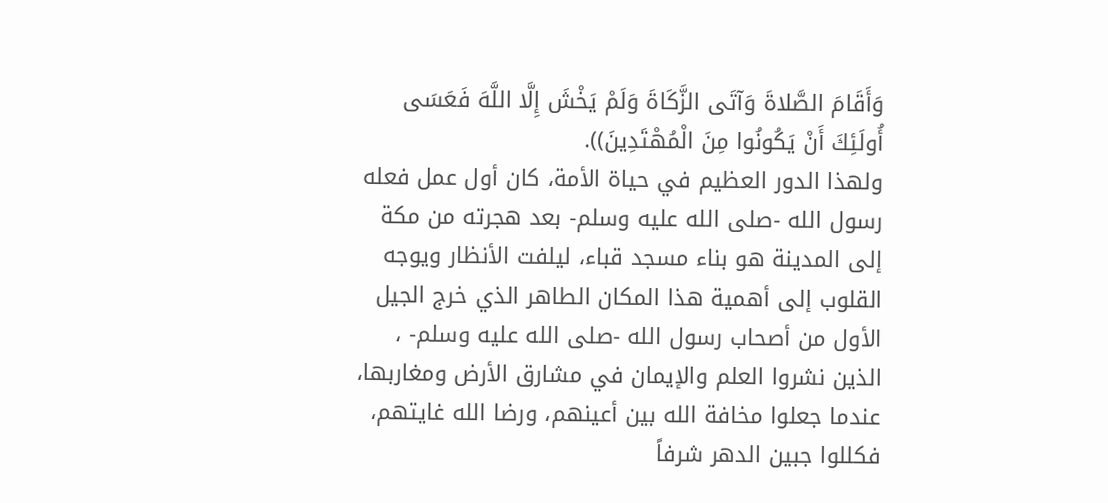وَأَقَامَ الصَّلاةَ وَآتَى الزَّكَاةَ وَلَمْ يَخْشَ إِلَّا اللَّهَ فَعَسَى أُولَئِكَ أَنْ يَكُونُوا مِنَ الْمُهْتَدِينَ)).
ولهذا الدور العظيم في حياة الأمة، كان أول عمل فعله رسول الله -صلى الله عليه وسلم- بعد هجرته من مكة إلى المدينة هو بناء مسجد قباء، ليلفت الأنظار ويوجه القلوب إلى أهمية هذا المكان الطاهر الذي خرج الجيل الأول من أصحاب رسول الله -صلى الله عليه وسلم- ، الذين نشروا العلم والإيمان في مشارق الأرض ومغاربها، عندما جعلوا مخافة الله بين أعينهم، ورضا الله غايتهم، فكللوا جبين الدهر شرفاً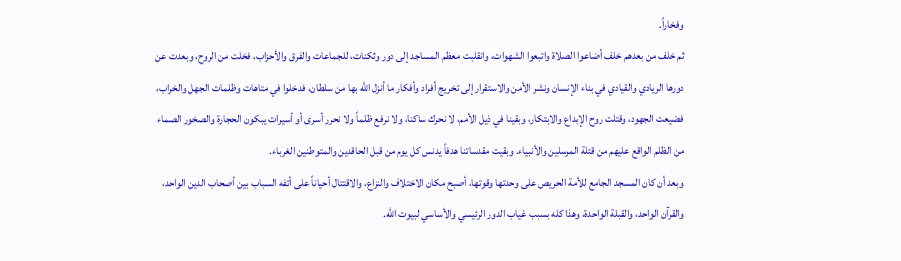وفخاراً.
ثم خلف من بعدهم خلف أضاعوا الصلاة واتبعوا الشهوات، وانقلبت معظم المساجد إلى دور وثكنات، للجماعات والفرق والأحزاب، فخلت من الروح، وبعدت عن دورها الريادي والقيادي في بناء الإنسان ونشر الأمن والاستقرار إلى تخريج أفراد وأفكار ما أنزل الله بها من سلطان، فدخلوا في متاهات وظلمات الجهل والخراب، فضيعت الجهود، وقتلت روح الإبداع والابتكار، وبقينا في ذيل الأمم، لا نحرك ساكنا، ولا نرفع ظلماً ولا نحرر أسرى أو أسيرات يبكون الحجارة والصخور الصماء من الظلم الواقع عليهم من قتلة المرسلين والأنبياء. وبقيت مقدساتنا هدفاً يدنس كل يوم من قبل الحاقدين والمتوطنين الغرباء.
وبعد أن كان المسجد الجامع للأمة الحريص على وحدتها وقوتها، أصبح مكان الاختلاف والنزاع، والاقتتال أحياناً على أتفه السباب بين أصحاب الدين الواحد، والقرآن الواحد، والقبلة الواحدة، وهذا كله بسبب غياب الدور الرئيسي والأساسي لبيوت الله.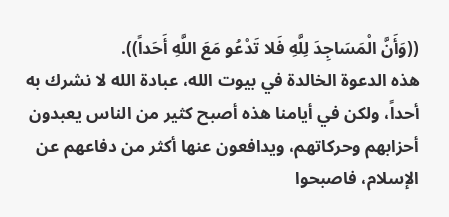((وَأَنَّ الْمَسَاجِدَ لِلَّهِ فَلا تَدْعُو مَعَ اللَّهِ أَحَداً)).
هذه الدعوة الخالدة في بيوت الله، عبادة الله لا نشرك به أحداً، ولكن في أيامنا هذه أصبح كثير من الناس يعبدون أحزابهم وحركاتهم، ويدافعون عنها أكثر من دفاعهم عن الإسلام، فاصبحوا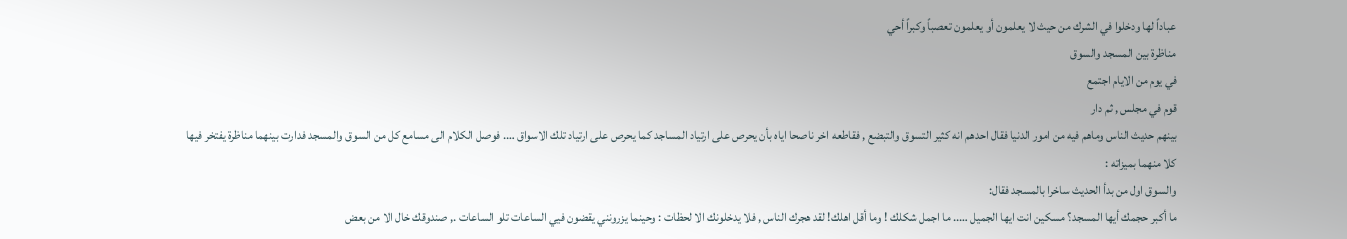عباداً لها ودخلوا في الشرك من حيث لا يعلمون أو يعلمون تعصباً وكبراً أحي
مناظرة بين المسجد والسوق
في يوم من الايام اجتمع
قوم في مجلس , ثم دار
بينهم حديث الناس وماهم فيه من امور الدنيا فقال احدهم انه كثير التسوق والتبضع , فقاطعه اخر ناصحا اياه بأن يحرص على ارتياد المساجد كما يحرص على ارتياد تلك الاسواق …. فوصل الكلام الى مسامع كل من السوق والمسجد فدارت بينهما مناظرة يفتخر فيها كلا منهما بميزاته :
والسوق اول من بدأ الحديث ساخرا بالمسجد فقال:
ما أكبر حجمك أيها المسجد؟ مسكين انت ايها الجميل ….. ما اجمل شكلك ! وما أقل اهلك! لقد هجرك الناس , فلا يدخلونك الا لحظات : وحينما يزرونني يقضون فيي الساعات تلو الساعات ., صندوقك خال الا من بعض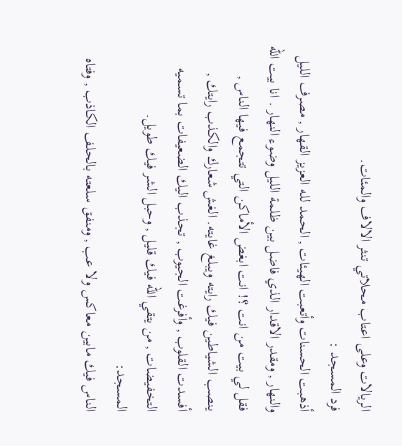الريالات وعلى اعتاب محلاتي تنثر الالاف والمئات.
فرد المسجد :
أذهبت الحسنات وأتعبت الهيئات , الحمد لله العزيز القهار , مصرف الليل والنهار , ومقدر الاقدار الذي فاضل بين ظلمة الليل وضوء النهار . انا بيت الله فقل لي بيت من انت ؟! انت ابغض الأماكن التي تتجمع فيها الناس , ينصب الشياطين فيك رايته ويبلغ غايته. الغش شعارك والكذب رايتك , أفسدت القلوب , وأفرغت الجيوب , تجذب اليك الضعيفات بما تسميه التخفيضات , من يتقي الله فيك قليل , وحبل الشر فيك طويل.
المسجد:
الناس فيك مابين معاكس ولا عب , ومنفق سلعته بالحلف الكاذب , وفتاه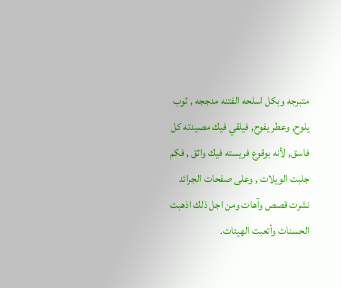متبرجه وبكل اسلحه الفتنه مدججه , ثوب يلوح, وعطر يفوح, فيلقي فيك مصيدته كل فاسق, لأنه بوقوع فريسته فيك واثق , فكم جلبت الويلات , وعلى صفحات الجرائد نشرت قصص وآهات ومن اجل ذلك اذهبت الحسنات وأتعبت الهيئات.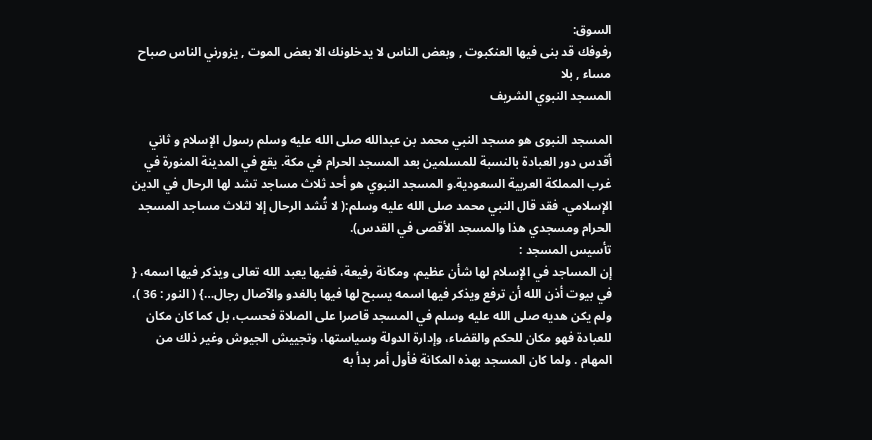السوق:
رفوفك قد بنى فيها العنكبوت , وبعض الناس لا يدخلونك الا بعض الموت , يزورني الناس صباح مساء , بلا
المسجد النبوي الشريف

المسجد النبوى هو مسجد النبي محمد بن عبدالله صلى الله عليه وسلم رسول الإسلام و ثاني أقدس دور العبادة بالنسبة للمسلمين بعد المسجد الحرام في مكة. يقع في المدينة المنورة في غرب المملكة العربية السعودية.و المسجد النبوي هو أحد ثلاث مساجد تشد لها الرحال في الدين الإسلامي. فقد قال النبي محمد صلى الله عليه وسلم:( لا تُشد الرحال إلا لثلاث مساجد المسجد الحرام ومسجدي هذا والمسجد الأقصى في القدس).
تأسيس المسجد :
إن المساجد في الإسلام لها شأن عظيم، ومكانة رفيعة، ففيها يعبد الله تعالى ويذكر فيها اسمه، { في بيوت أذن الله أن ترفع ويذكر فيها اسمه يسبح لها فيها بالغدو والآصال رجال…} ( النور : 36 )، ولم يكن هديه صلى الله عليه وسلم في المسجد قاصرا على الصلاة فحسب، بل كما كان مكان للعبادة فهو مكان للحكم والقضاء، وإدارة الدولة وسياستها، وتجييش الجيوش وغير ذلك من المهام . ولما كان المسجد بهذه المكانة فأول أمر بدأ به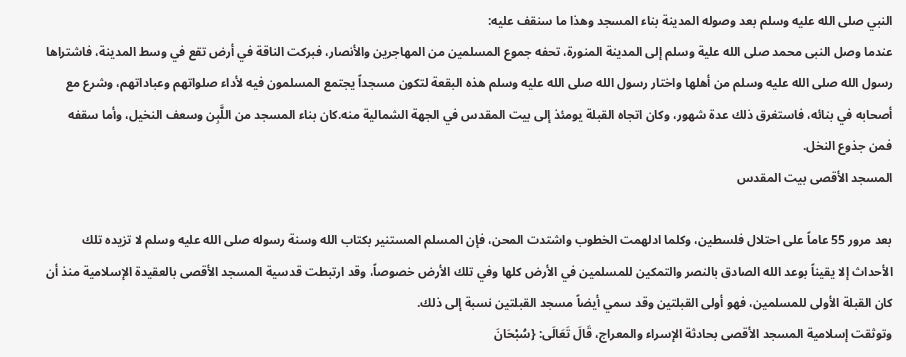النبي صلى الله عليه وسلم بعد وصوله المدينة بناء المسجد وهذا ما سنقف عليه:
عندما وصل النبى محمد صلى الله علية وسلم إلى المدينة المنورة، تحفه جموع المسلمين من المهاجرين والأنصار، فبركت الناقة في أرض تقع في وسط المدينة، فاشتراها رسول الله صلى الله عليه وسلم من أهلها واختار رسول الله صلى الله عليه وسلم هذه البقعة لتكون مسجداً يجتمع المسلمون فيه لأداء صلواتهم وعباداتهم، وشرع مع أصحابه في بنائه، فاستغرق ذلك عدة شهور، وكان اتجاه القبلة يومئذ إلى بيت المقدس في الجهة الشمالية منه.كان بناء المسجد من اللَّبِن وسعف النخيل، وأما سقفه فمن جذوع النخل.
المسجد الأقصى بيت المقدس

بعد مرور 55 عاماً على احتلال فلسطين، وكلما ادلهمت الخطوب واشتدت المحن، فإن المسلم المستنير بكتاب الله وسنة رسوله صلى الله عليه وسلم لا تزيده تلك الأحداث إلا يقيناً بوعد الله الصادق بالنصر والتمكين للمسلمين في الأرض كلها وفي تلك الأرض خصوصاً، وقد ارتبطت قدسية المسجد الأقصى بالعقيدة الإسلامية منذ أن كان القبلة الأولى للمسلمين، فهو أولى القبلتين وقد سمي أيضاً مسجد القبلتين نسبة إلى ذلك.
وتوثقت إسلامية المسجد الأقصى بحادثة الإسراء والمعراج، قَالَ تَعَالَى: {سُبْحَانَ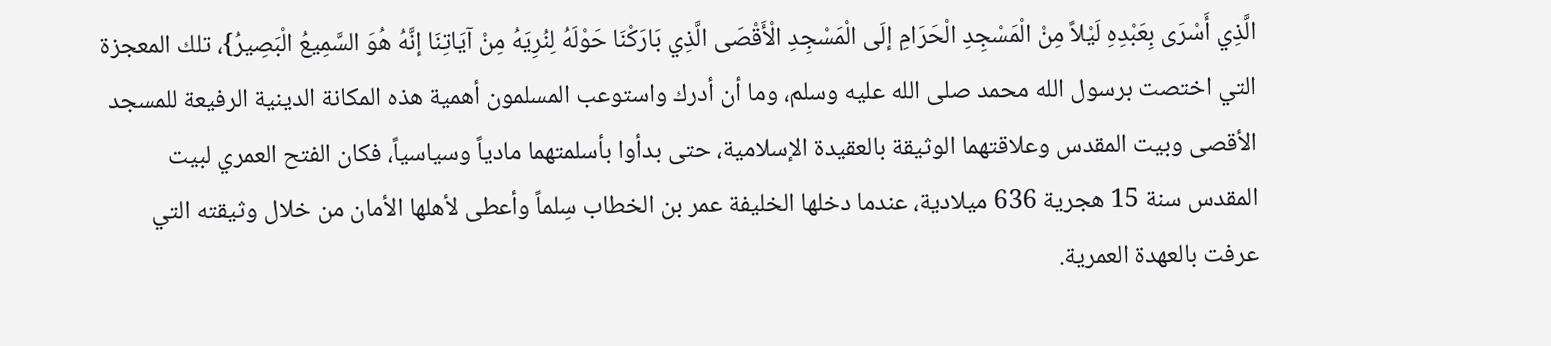الَّذِي أَسْرَى بِعَبْدِهِ لَيْلاً مِنْ الْمَسْجِدِ الْحَرَامِ إلَى الْمَسْجِدِ الْأَقْصَى الَّذِي بَارَكْنَا حَوْلَهُ لِنُرِيَهُ مِنْ آيَاتِنَا إنَّهُ هُوَ السَّمِيعُ الْبَصِيرُ}، تلك المعجزة التي اختصت برسول الله محمد صلى الله عليه وسلم، وما أن أدرك واستوعب المسلمون أهمية هذه المكانة الدينية الرفيعة للمسجد الأقصى وبيت المقدس وعلاقتهما الوثيقة بالعقيدة الإسلامية، حتى بدأوا بأسلمتهما مادياً وسياسياً، فكان الفتح العمري لبيت المقدس سنة 15 هجرية 636 ميلادية، عندما دخلها الخليفة عمر بن الخطاب سِلماً وأعطى لأهلها الأمان من خلال وثيقته التي عرفت بالعهدة العمرية.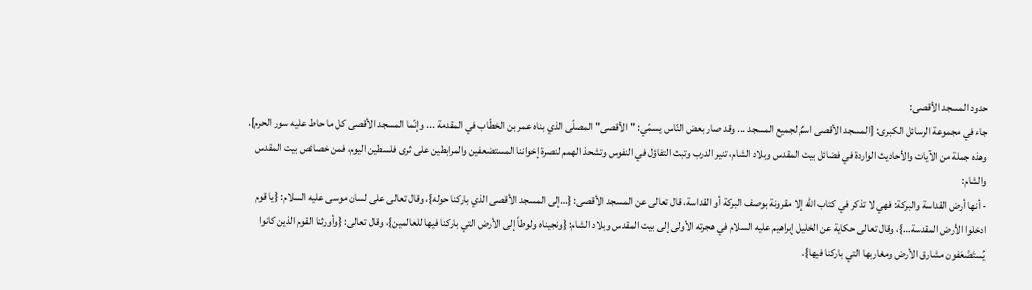حدود المسجد الأقصى:
جاء في مجموعة الرسائل الكبرى: [المسجد الأقصى اسمٌ لجميع المسجد ... وقد صار بعض النّاس يسمّي: "الأقصى" المصلّى الذي بناه عمر بن الخطّاب في المقدمة ... وإنّما المسجد الأقصى كل ما حاط عليه سور الحرم].
وهذه جملة من الآيات والأحاديث الواردة في فضائل بيت المقدس وبلاد الشام، تنير الدرب وتبث التفاؤل في النفوس وتشحذ الهمم لنصرة إخواننا المستضعفين والمرابطين على ثرى فلسطين اليوم، فمن خصائص بيت المقدس والشام:
- أنها أرض القداسة والبركة: فهي لا تذكر في كتاب الله إلا مقرونة بوصف البركة أو القداسة، قال تعالى عن المسجد الأقصى: {…إلى المسجد الأقصى الذي باركنا حوله}، وقال تعالى على لسان موسى عليه السلام: {يا قوم ادخلوا الأرض المقدسة…}، وقال تعالى حكاية عن الخليل إبراهيم عليه السلام في هجرته الأولى إلى بيت المقدس وبلاد الشام: {ونجيناه ولوطاً إلى الأرض التي باركنا فيها للعالمين}، وقال تعالى: {وأورثنا القوم الذين كانوا يُستَضْعَفون مشارق الأرض ومغاربها التي باركنا فيها}.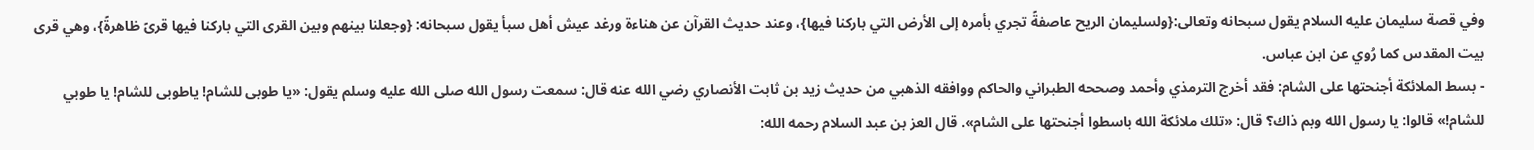وفي قصة سليمان عليه السلام يقول سبحانه وتعالى:{ولسليمان الريح عاصفةً تجري بأمره إلى الأرض التي باركنا فيها}، وعند حديث القرآن عن هناءة ورغد عيش أهل سبأ يقول سبحانه: {وجعلنا بينهم وبين القرى التي باركنا فيها قرىً ظاهرةً}، وهي قرى بيت المقدس كما رُوي عن ابن عباس.
- بسط الملائكة أجنحتها على الشام: فقد أخرج الترمذي وأحمد وصححه الطبراني والحاكم ووافقه الذهبي من حديث زيد بن ثابت الأنصاري رضي الله عنه قال: سمعت رسول الله صلى الله عليه وسلم يقول: «يا طوبى للشام! ياطوبى للشام! يا طوبي للشام!» قالوا: يا رسول الله وبم ذاك؟ قال: «تلك ملائكة الله باسطوا أجنحتها على الشام». قال العز بن عبد السلام رحمه الله: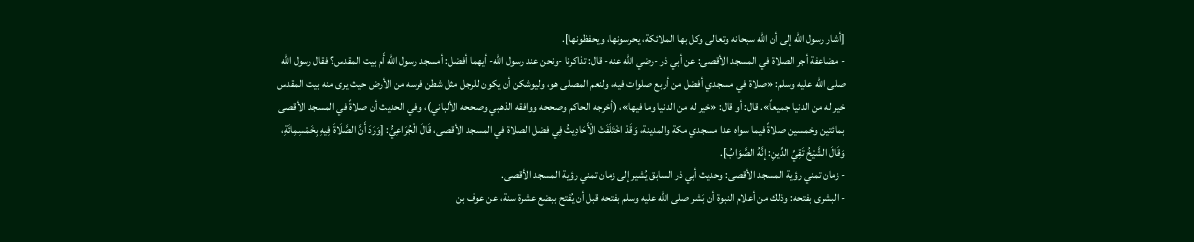[أشار رسول الله إلى أن الله سبحانه وتعالى وكل بها الملائكة، يحرسونها، ويحفظونها].
- مضاعفة أجر الصلاة في المسجد الأقصى: عن أبي ذر -رضي الله عنه- قال: تذاكرنا -ونحن عند رسول الله- أيهما أفضل: أمسجد رسول الله أَم بيت المقدس؟ فقال رسول الله صلى الله عليه وسلم: «صلاة في مسجدي أفضل من أربع صلوات فيه، ولنعم المصلى هو، وليوشكن أن يكون للرجل مثل شطن فرسه من الأرض حيث يرى منه بيت المقدس خير له من الدنيا جميعاً». قال: أو قال: «خير له من الدنيا وما فيها»، (أخرجه الحاكم وصححه ووافقه الذهبي وصححه الألباني)، وفي الحديث أن صلاةً في المسجد الأقصى بمائتين وخمسين صلاةً فيما سواه عدا مسجدي مكة والمدينة، وَقَدْ اخْتَلَفَتْ الْأَحَادِيثُ فِي فضل الصلاة في المسجد الأقصى، قَالَ الْجُرَاعِيُّ: [وَرَدَ أَنَّ الصَّلَاةَ فِيهِ بِخَمْسِمِائَةِ، وَقَالَ الشَّيْخُ تَقِيِّ الدِّينِ: إنَّهُ الصَّوَابُ].
- زمان تمني رؤية المسجد الأقصى: وحديث أبي ذر السابق يُشير إلى زمان تمني رؤية المسجد الأقصى.
- البشرى بفتحه: وذلك من أعلام النبوة أن بَشر صلى الله عليه وسلم بفتحه قبل أن يُفتح ببضع عشرة سنة، عن عوف بن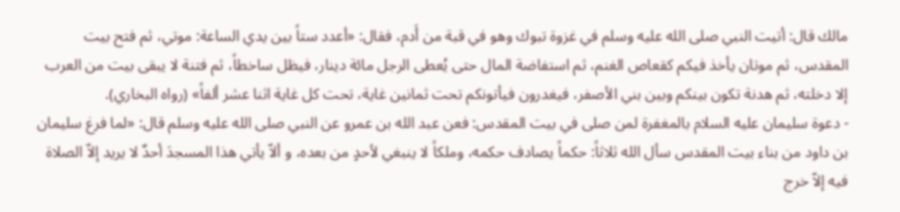مالك قال: أتيت النبي صلى الله عليه وسلم في غزوة تبوك وهو في قبة من أَدم، فقال: «أعدد ستاً بين يدي الساعة: موتي، ثم فتح بيت المقدس، ثم موتان يأخذ فيكم كقعاص الغنم، ثم استفاضة المال حتى يُعطى الرجل مائة دينار، فيظل ساخطاً، ثم فتنة لا يبقى بيت من العرب إلا دخلته، ثم هدنة تكون بينكم وبين بني الأصفر، فيغدرون فيأتونكم تحت ثمانين غاية، تحت كل غاية اثنا عشر ألفاً» (رواه البخاري).
- دعوة سليمان عليه السلام بالمغفرة لمن صلى في بيت المقدس: فعن عبد الله بن عمرو عن النبي صلى الله عليه وسلم قال: «لما فرغ سليمان بن داود من بناء بيت المقدس سأل الله ثلاثاً: حكماً يصادف حكمه، وملكاً لا ينبغي لأحدٍ من بعده، و ألاّ يأتي هذا المسجدَ أحدٌ لا يريد إلاّ الصلاة فيه إلاّ خرج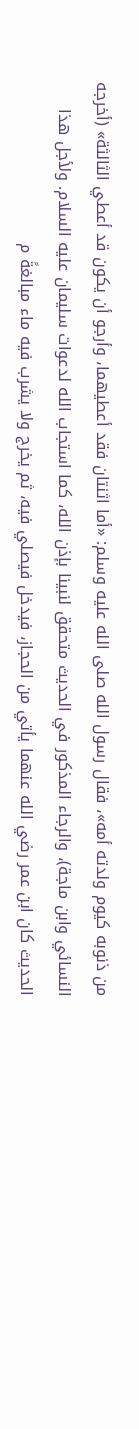من ذنوبه كيوم ولدته أمه»، فقال رسول الله صلى الله عليه وسلم: «أما اثنتان فقد أعطيهما، وأرجو أن يكون قد أعطي الثالثة» (أخرجه النسائي وابن ماجة)، والرجاء المذكور في الحديث متحقق لنبينا بإذن الله، كما استجاب الله لدعوات سليمان عليه السلام. ولأجل هذا الحديث كان ابن عمر رضي الله عنهما يأتي من الحجاز، فيدخل فيصلي فيه، ثم يخرج ولا يشرب فيه ماء مبالغةً م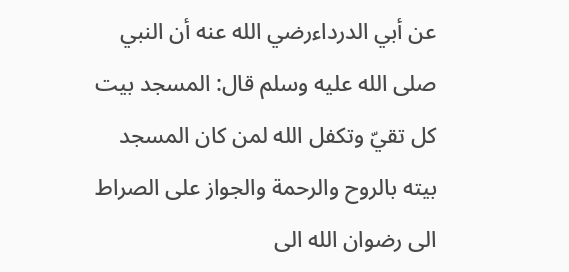عن أبي الدرداءرضي الله عنه أن النبي صلى الله عليه وسلم قال: المسجد بيت كل تقيّ وتكفل الله لمن كان المسجد بيته بالروح والرحمة والجواز على الصراط الى رضوان الله الى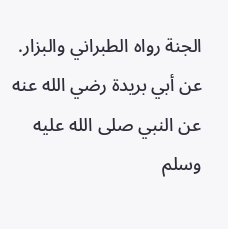الجنة رواه الطبراني والبزار.
عن أبي بريدة رضي الله عنه عن النبي صلى الله عليه وسلم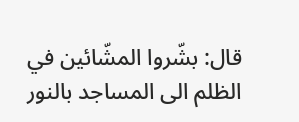قال: بشّروا المشّائين في الظلم الى المساجد بالنور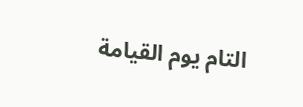التام يوم القيامة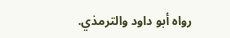رواه أبو داود والترمذي.